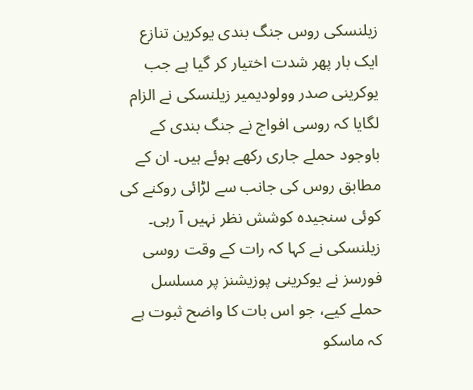زیلنسکی روس جنگ بندی یوکرین تنازع ایک بار پھر شدت اختیار کر گیا ہے جب یوکرینی صدر وولودیمیر زیلنسکی نے الزام لگایا کہ روسی افواج نے جنگ بندی کے باوجود حملے جاری رکھے ہوئے ہیں۔ ان کے مطابق روس کی جانب سے لڑائی روکنے کی کوئی سنجیدہ کوشش نظر نہیں آ رہی۔
زیلنسکی نے کہا کہ رات کے وقت روسی فورسز نے یوکرینی پوزیشنز پر مسلسل حملے کیے، جو اس بات کا واضح ثبوت ہے کہ ماسکو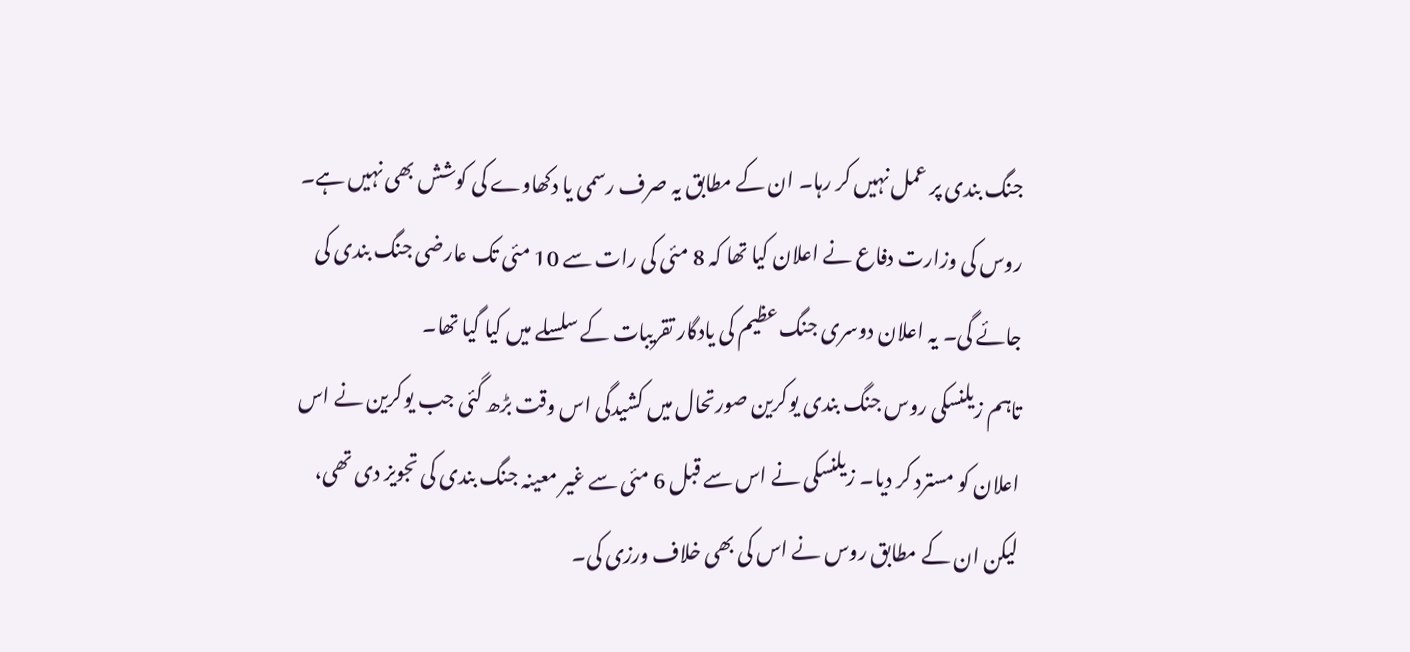جنگ بندی پر عمل نہیں کر رہا۔ ان کے مطابق یہ صرف رسمی یا دکھاوے کی کوشش بھی نہیں ہے۔
روس کی وزارت دفاع نے اعلان کیا تھا کہ 8 مئی کی رات سے 10 مئی تک عارضی جنگ بندی کی جائے گی۔ یہ اعلان دوسری جنگ عظیم کی یادگار تقریبات کے سلسلے میں کیا گیا تھا۔
تاہم زیلنسکی روس جنگ بندی یوکرین صورتحال میں کشیدگی اس وقت بڑھ گئی جب یوکرین نے اس اعلان کو مسترد کر دیا۔ زیلنسکی نے اس سے قبل 6 مئی سے غیر معینہ جنگ بندی کی تجویز دی تھی، لیکن ان کے مطابق روس نے اس کی بھی خلاف ورزی کی۔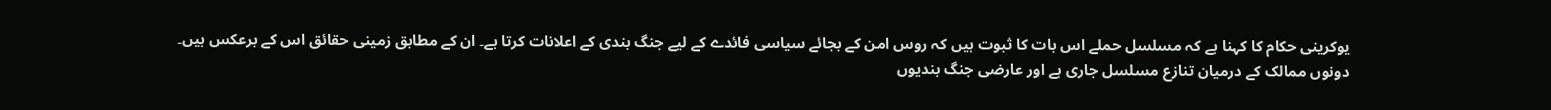یوکرینی حکام کا کہنا ہے کہ مسلسل حملے اس بات کا ثبوت ہیں کہ روس امن کے بجائے سیاسی فائدے کے لیے جنگ بندی کے اعلانات کرتا ہے۔ ان کے مطابق زمینی حقائق اس کے برعکس ہیں۔
دونوں ممالک کے درمیان تنازع مسلسل جاری ہے اور عارضی جنگ بندیوں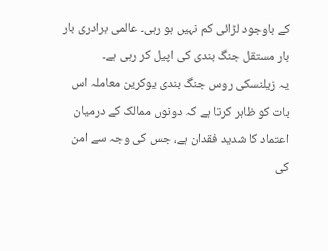کے باوجود لڑائی کم نہیں ہو رہی۔ عالمی برادری بار بار مستقل جنگ بندی کی اپیل کر رہی ہے۔
یہ زیلنسکی روس جنگ بندی یوکرین معاملہ اس بات کو ظاہر کرتا ہے کہ دونوں ممالک کے درمیان اعتماد کا شدید فقدان ہے، جس کی وجہ سے امن کی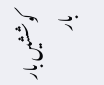کوششیں بار بار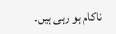ناکام ہو رہی ہیں۔